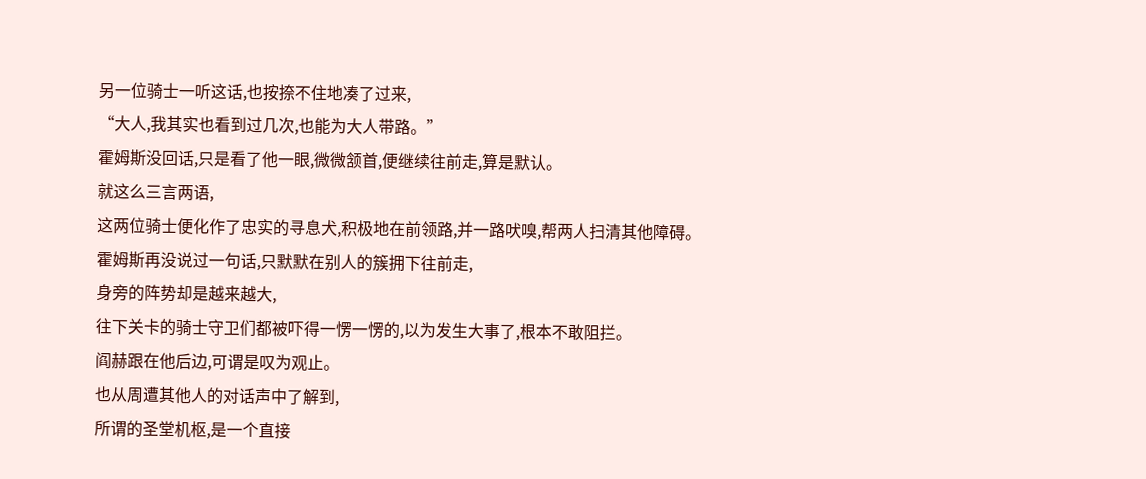另一位骑士一听这话,也按捺不住地凑了过来,
“大人,我其实也看到过几次,也能为大人带路。”
霍姆斯没回话,只是看了他一眼,微微颔首,便继续往前走,算是默认。
就这么三言两语,
这两位骑士便化作了忠实的寻息犬,积极地在前领路,并一路吠嗅,帮两人扫清其他障碍。
霍姆斯再没说过一句话,只默默在别人的簇拥下往前走,
身旁的阵势却是越来越大,
往下关卡的骑士守卫们都被吓得一愣一愣的,以为发生大事了,根本不敢阻拦。
阎赫跟在他后边,可谓是叹为观止。
也从周遭其他人的对话声中了解到,
所谓的圣堂机枢,是一个直接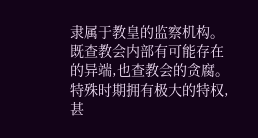隶属于教皇的监察机构。
既查教会内部有可能存在的异端,也查教会的贪腐。
特殊时期拥有极大的特权,甚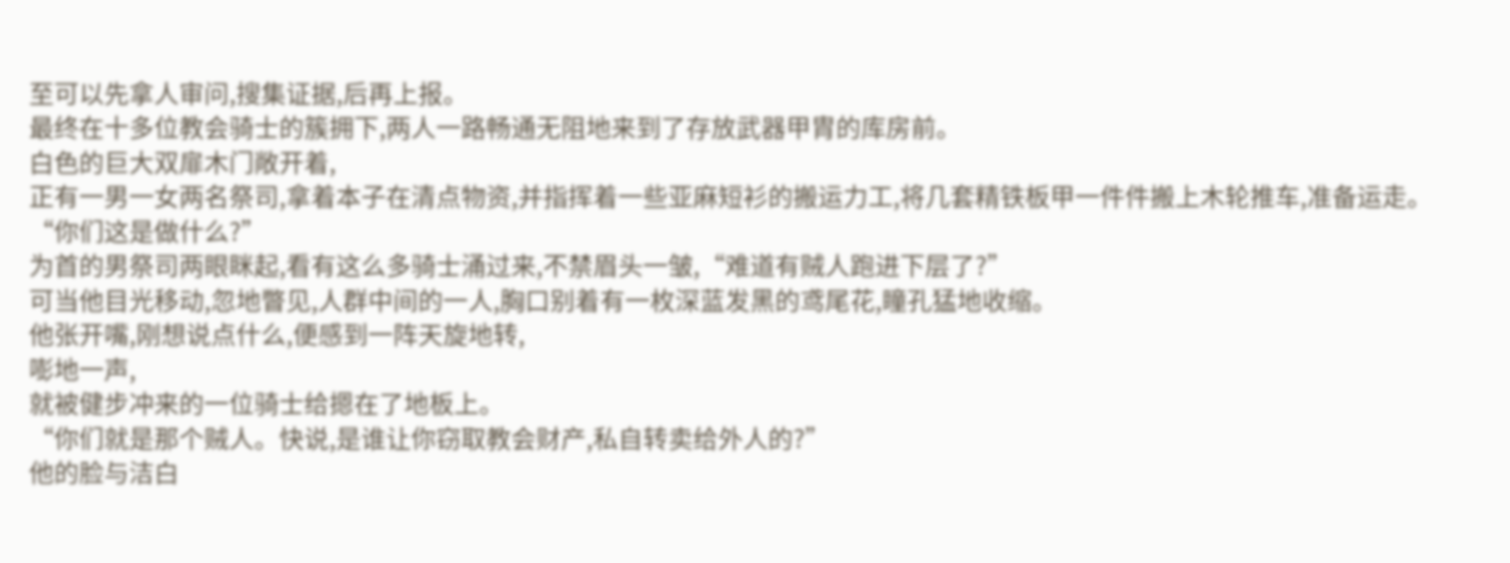至可以先拿人审问,搜集证据,后再上报。
最终在十多位教会骑士的簇拥下,两人一路畅通无阻地来到了存放武器甲胄的库房前。
白色的巨大双扉木门敞开着,
正有一男一女两名祭司,拿着本子在清点物资,并指挥着一些亚麻短衫的搬运力工,将几套精铁板甲一件件搬上木轮推车,准备运走。
“你们这是做什么?”
为首的男祭司两眼眯起,看有这么多骑士涌过来,不禁眉头一皱,“难道有贼人跑进下层了?”
可当他目光移动,忽地瞥见,人群中间的一人,胸口别着有一枚深蓝发黑的鸢尾花,瞳孔猛地收缩。
他张开嘴,刚想说点什么,便感到一阵天旋地转,
嘭地一声,
就被健步冲来的一位骑士给摁在了地板上。
“你们就是那个贼人。快说,是谁让你窃取教会财产,私自转卖给外人的?”
他的脸与洁白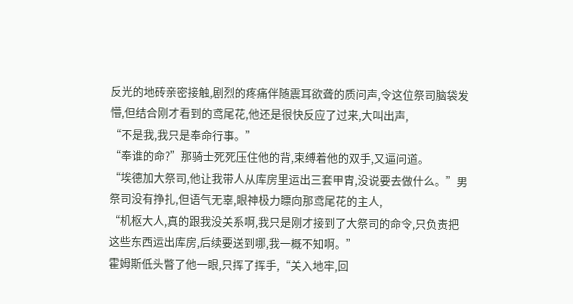反光的地砖亲密接触,剧烈的疼痛伴随震耳欲聋的质问声,令这位祭司脑袋发懵,但结合刚才看到的鸢尾花,他还是很快反应了过来,大叫出声,
“不是我,我只是奉命行事。”
“奉谁的命?”那骑士死死压住他的背,束缚着他的双手,又逼问道。
“埃德加大祭司,他让我带人从库房里运出三套甲胄,没说要去做什么。”男祭司没有挣扎,但语气无辜,眼神极力瞟向那鸢尾花的主人,
“机枢大人,真的跟我没关系啊,我只是刚才接到了大祭司的命令,只负责把这些东西运出库房,后续要送到哪,我一概不知啊。”
霍姆斯低头瞥了他一眼,只挥了挥手,“关入地牢,回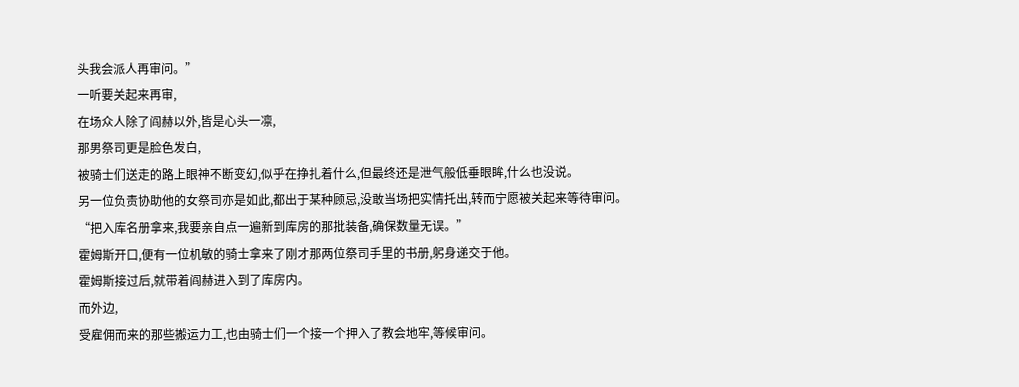头我会派人再审问。”
一听要关起来再审,
在场众人除了阎赫以外,皆是心头一凛,
那男祭司更是脸色发白,
被骑士们送走的路上眼神不断变幻,似乎在挣扎着什么,但最终还是泄气般低垂眼眸,什么也没说。
另一位负责协助他的女祭司亦是如此,都出于某种顾忌,没敢当场把实情托出,转而宁愿被关起来等待审问。
“把入库名册拿来,我要亲自点一遍新到库房的那批装备,确保数量无误。”
霍姆斯开口,便有一位机敏的骑士拿来了刚才那两位祭司手里的书册,躬身递交于他。
霍姆斯接过后,就带着阎赫进入到了库房内。
而外边,
受雇佣而来的那些搬运力工,也由骑士们一个接一个押入了教会地牢,等候审问。